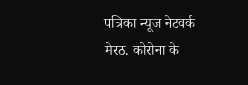पत्रिका न्यूज नेटवर्क
मेरठ. कोरोना के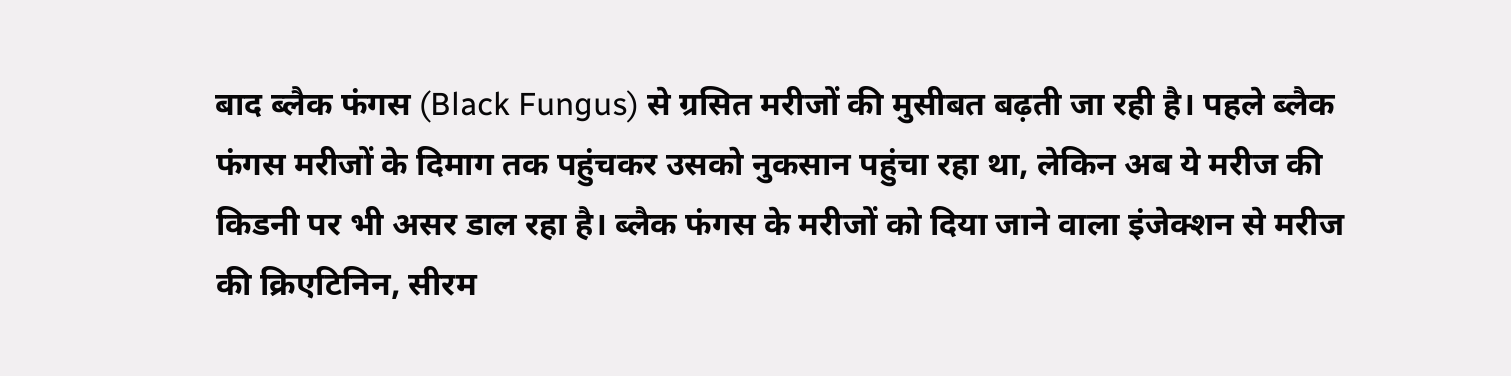बाद ब्लैक फंगस (Black Fungus) से ग्रसित मरीजों की मुसीबत बढ़ती जा रही है। पहले ब्लैक फंगस मरीजों के दिमाग तक पहुंचकर उसको नुकसान पहुंचा रहा था, लेकिन अब ये मरीज की किडनी पर भी असर डाल रहा है। ब्लैक फंगस के मरीजों को दिया जाने वाला इंजेक्शन से मरीज की क्रिएटिनिन, सीरम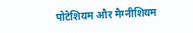पोटेशियम और मैग्नीशियम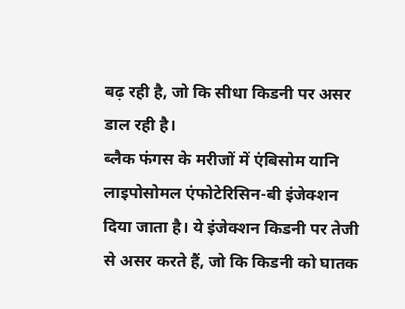बढ़ रही है, जो कि सीधा किडनी पर असर डाल रही है।
ब्लैक फंगस के मरीजों में एंबिसोम यानि लाइपोसोमल एंफोटेरिसिन-बी इंजेक्शन दिया जाता है। ये इंजेक्शन किडनी पर तेजी से असर करते हैं, जो कि किडनी को घातक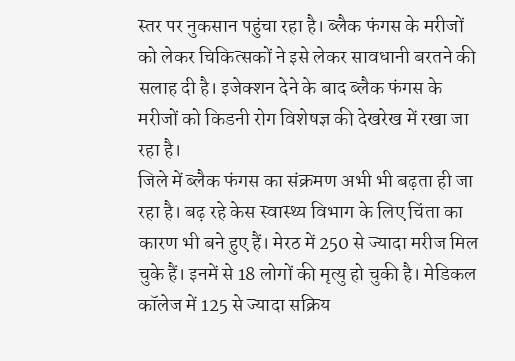स्तर पर नुकसान पहुंचा रहा है। ब्लैक फंगस के मरीजों को लेकर चिकित्सकों ने इसे लेकर सावधानी बरतने की सलाह दी है। इजेक्शन देने के बाद ब्लैक फंगस के मरीजों को किडनी रोग विशेषज्ञ की देखरेख में रखा जा रहा है।
जिले में ब्लैक फंगस का संक्रमण अभी भी बढ़ता ही जा रहा है। बढ़ रहे केस स्वास्थ्य विभाग के लिए चिंता का कारण भी बने हुए हैं। मेरठ में 250 से ज्यादा मरीज मिल चुके हैं। इनमें से 18 लोगों की मृत्यु हो चुकी है। मेडिकल कॉलेज में 125 से ज्यादा सक्रिय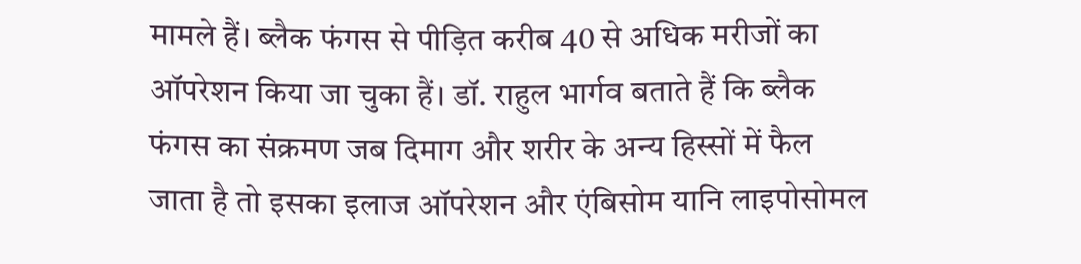मामले हैं। ब्लैक फंगस से पीड़ित करीब 40 से अधिक मरीजों का ऑपरेशन किया जा चुका हैं। डॉ. राहुल भार्गव बताते हैं कि ब्लैक फंगस का संक्रमण जब दिमाग और शरीर के अन्य हिस्सों में फैल जाता है तो इसका इलाज ऑपरेशन और एंबिसोम यानि लाइपोसोमल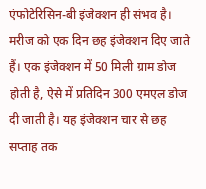एंफोटेरिसिन-बी इंजेक्शन ही संभव है।
मरीज को एक दिन छह इंजेक्शन दिए जाते हैं। एक इंजेक्शन में 50 मिली ग्राम डोज होती है, ऐसे में प्रतिदिन 300 एमएल डोज दी जाती है। यह इंजेक्शन चार से छह सप्ताह तक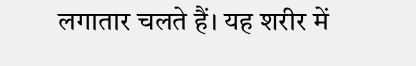लगातार चलते हैं। यह शरीर में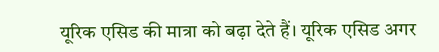यूरिक एसिड की मात्रा को बढ़ा देते हैं। यूरिक एसिड अगर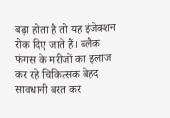बढ़ा होता है तो यह इंजेक्शन रोक दिए जाते हैं। ब्लैक फंगस के मरीजों का इलाज कर रहे चिकित्सक बेहद सावधानी बरत कर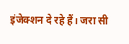इंजेक्शन दे रहे हैं। जरा सी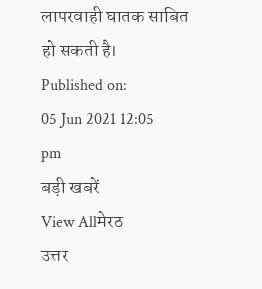लापरवाही घातक साबित हो सकती है।
Published on:
05 Jun 2021 12:05 pm
बड़ी खबरें
View Allमेरठ
उत्तर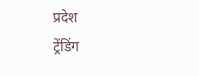प्रदेश
ट्रेंडिंग